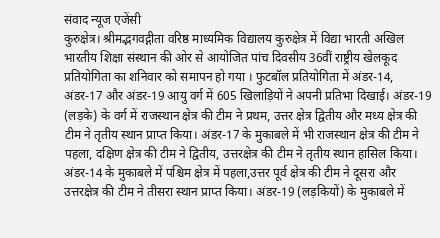संवाद न्यूज एजेंसी
कुरुक्षेत्र। श्रीमद्भगवद्गीता वरिष्ठ माध्यमिक विद्यालय कुरुक्षेत्र में विद्या भारती अखिल भारतीय शिक्षा संस्थान की ओर से आयोजित पांच दिवसीय 36वीं राष्ट्रीय खेलकूद प्रतियोगिता का शनिवार को समापन हो गया । फुटबॉल प्रतियोगिता में अंडर-14, अंडर-17 और अंडर-19 आयु वर्ग में 605 खिलाड़ियों ने अपनी प्रतिभा दिखाई। अंडर-19 (लड़के) के वर्ग में राजस्थान क्षेत्र की टीम ने प्रथम, उत्तर क्षेत्र द्वितीय और मध्य क्षेत्र की टीम ने तृतीय स्थान प्राप्त किया। अंडर-17 के मुकाबले में भी राजस्थान क्षेत्र की टीम ने पहला, दक्षिण क्षेत्र की टीम ने द्वितीय, उत्तरक्षेत्र की टीम ने तृतीय स्थान हासिल किया।
अंडर-14 के मुकाबले में पश्चिम क्षेत्र में पहला,उत्तर पूर्व क्षेत्र की टीम ने दूसरा और उत्तरक्षेत्र की टीम ने तीसरा स्थान प्राप्त किया। अंडर-19 (लड़कियों) के मुकाबले में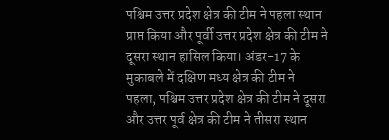पश्चिम उत्तर प्रदेश क्षेत्र की टीम ने पहला स्थान प्राप्त किया और पूर्वी उत्तर प्रदेश क्षेत्र की टीम ने दूसरा स्थान हासिल किया। अंडर-17 के मुकाबले में दक्षिण मध्य क्षेत्र की टीम ने पहला, पश्चिम उत्तर प्रदेश क्षेत्र की टीम ने दूसरा और उत्तर पूर्व क्षेत्र की टीम ने तीसरा स्थान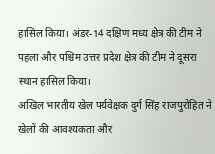हासिल किया। अंडर-14 दक्षिण मध्य क्षेत्र की टीम ने पहला और पश्चिम उत्तर प्रदेश क्षेत्र की टीम ने दूसरा स्थान हासिल किया।
अखिल भारतीय खेल पर्यवेक्षक दुर्ग सिंह राजपुरोहित ने खेलों की आवश्यकता और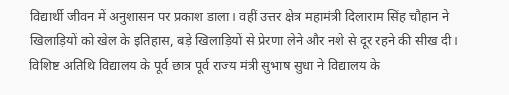विद्यार्थी जीवन में अनुशासन पर प्रकाश डाला। वहीं उत्तर क्षेत्र महामंत्री दिलाराम सिंह चौहान ने खिलाड़ियों को खेल के इतिहास, बड़े खिलाड़ियों से प्रेरणा लेने और नशे से दूर रहने की सीख दी। विशिष्ट अतिथि विद्यालय के पूर्व छात्र पूर्व राज्य मंत्री सुभाष सुधा ने विद्यालय के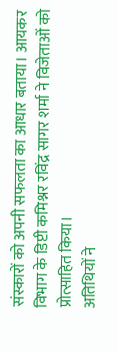संस्कारों को अपनी सफलता का आधार बताया। आयकर विभाग के डिप्टी कमिश्नर रविंद्र सागर शर्मा ने विजेताओं को प्रोत्साहित किया।
अतिथियों ने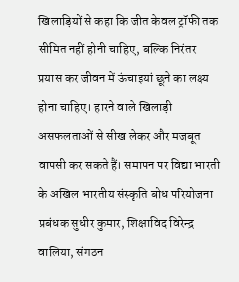खिलाड़ियों से कहा कि जीत केवल ट्रॉफी तक सीमित नहीं होनी चाहिए, बल्कि निरंतर प्रयास कर जीवन में ऊंचाइयां छूने का लक्ष्य होना चाहिए। हारने वाले खिलाड़ी असफलताओं से सीख लेकर और मजबूत वापसी कर सकते हैं। समापन पर विद्या भारती के अखिल भारतीय संस्कृति बोध परियोजना प्रबंधक सुधीर कुमार, शिक्षाविद विरेन्द्र वालिया, संगठन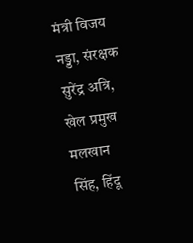मंत्री विजय नड्डा, संरक्षक सुरेंद्र अत्रि, खेल प्रमुख मलखान सिंह, हिंदू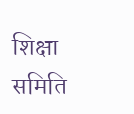शिक्षा समिति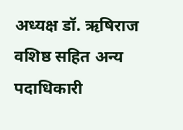अध्यक्ष डॉ. ऋषिराज वशिष्ठ सहित अन्य पदाधिकारी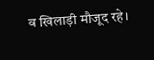व खिलाड़ी मौजूद रहे।